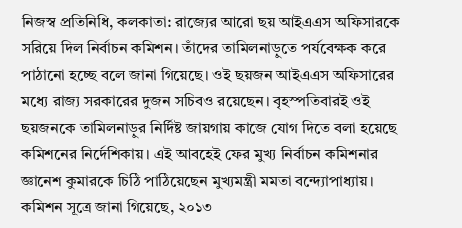নিজস্ব প্রতিনিধি, কলকাতা: রাজ্যের আরো ছয় আইএএস অফিসারকে সরিয়ে দিল নির্বাচন কমিশন। তাঁদের তামিলনাড়ুতে পর্যবেক্ষক করে পাঠানো হচ্ছে বলে জানা গিয়েছে। ওই ছয়জন আইএএস অফিসারের মধ্যে রাজ্য সরকারের দুজন সচিবও রয়েছেন। বৃহস্পতিবারই ওই ছয়জনকে তামিলনাড়ুর নির্দিষ্ট জায়গায় কাজে যোগ দিতে বলা হয়েছে কমিশনের নির্দেশিকায়। এই আবহেই ফের মুখ্য নির্বাচন কমিশনার জ্ঞানেশ কুমারকে চিঠি পাঠিয়েছেন মুখ্যমন্ত্রী মমতা বন্দ্যোপাধ্যায়।
কমিশন সূত্রে জানা গিয়েছে, ২০১৩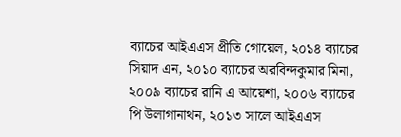ব্যাচের আইএএস প্রীতি গোয়েল, ২০১৪ ব্যাচের সিয়াদ এন, ২০১০ ব্যাচের অরবিন্দকুমার মিনা, ২০০৯ ব্যাচের রানি এ আয়েশা, ২০০৬ ব্যাচের পি উলাগানাথন, ২০১৩ সালে আইএএস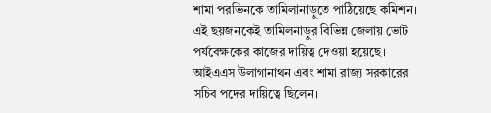শামা পরভিনকে তামিলানাড়ুতে পাঠিয়েছে কমিশন। এই ছয়জনকেই তামিলনাড়ুর বিভিন্ন জেলায় ভোট পর্যবেক্ষকের কাজের দায়িত্ব দেওয়া হয়েছে। আইএএস উলাগানাথন এবং শামা রাজ্য সরকারের সচিব পদের দায়িত্বে ছিলেন।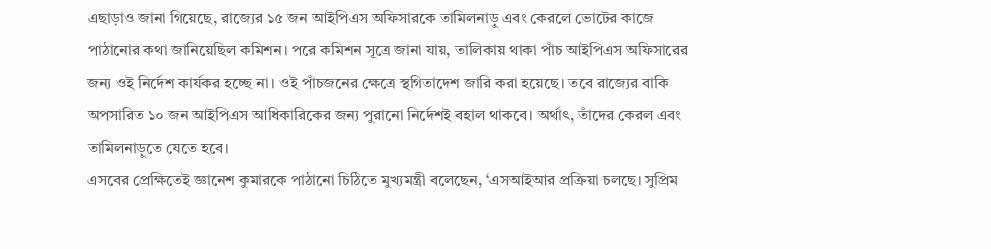এছাড়াও জানা গিয়েছে, রাজ্যের ১৫ জন আইপিএস অফিসারকে তামিলনাড়ু এবং কেরলে ভোটের কাজে পাঠানোর কথা জানিয়েছিল কমিশন। পরে কমিশন সূত্রে জানা যায়, তালিকায় থাকা পাঁচ আইপিএস অফিসারের জন্য ওই নির্দেশ কার্যকর হচ্ছে না। ওই পাঁচজনের ক্ষেত্রে স্থগিতাদেশ জারি করা হয়েছে। তবে রাজ্যের বাকি অপসারিত ১০ জন আইপিএস আধিকারিকের জন্য পুরানো নির্দেশই বহাল থাকবে। অর্থাৎ, তাঁদের কেরল এবং তামিলনাড়ুতে যেতে হবে।
এসবের প্রেক্ষিতেই জ্ঞানেশ কুমারকে পাঠানো চিঠিতে মুখ্যমন্ত্রী বলেছেন, ‘এসআইআর প্রক্রিয়া চলছে। সুপ্রিম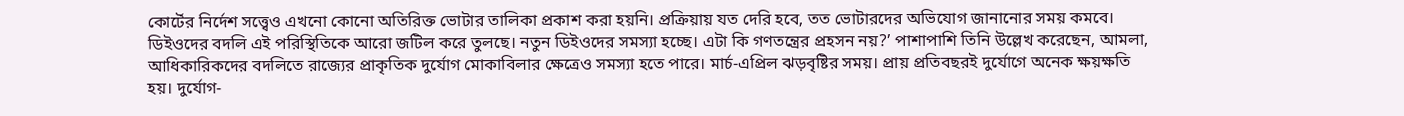কোর্টের নির্দেশ সত্ত্বেও এখনো কোনো অতিরিক্ত ভোটার তালিকা প্রকাশ করা হয়নি। প্রক্রিয়ায় যত দেরি হবে, তত ভোটারদের অভিযোগ জানানোর সময় কমবে। ডিইওদের বদলি এই পরিস্থিতিকে আরো জটিল করে তুলছে। নতুন ডিইওদের সমস্যা হচ্ছে। এটা কি গণতন্ত্রের প্রহসন নয়?’ পাশাপাশি তিনি উল্লেখ করেছেন, আমলা, আধিকারিকদের বদলিতে রাজ্যের প্রাকৃতিক দুর্যোগ মোকাবিলার ক্ষেত্রেও সমস্যা হতে পারে। মার্চ-এপ্রিল ঝড়বৃষ্টির সময়। প্রায় প্রতিবছরই দুর্যোগে অনেক ক্ষয়ক্ষতি হয়। দুর্যোগ-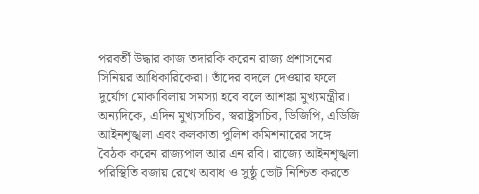পরবর্তী উদ্ধার কাজ তদারকি করেন রাজ্য প্রশাসনের সিনিয়র আধিকারিকেরা। তাঁদের বদলে দেওয়ার ফলে দুর্যোগ মোকাবিলায় সমস্যা হবে বলে আশঙ্কা মুখ্যমন্ত্রীর।
অন্যদিকে, এদিন মুখ্যসচিব, স্বরাষ্ট্রসচিব, ডিজিপি, এডিজি আইনশৃঙ্খলা এবং কলকাতা পুলিশ কমিশনারের সঙ্গে বৈঠক করেন রাজ্যপাল আর এন রবি। রাজ্যে আইনশৃঙ্খলা পরিস্থিতি বজায় রেখে অবাধ ও সুষ্ঠু ভোট নিশ্চিত করতে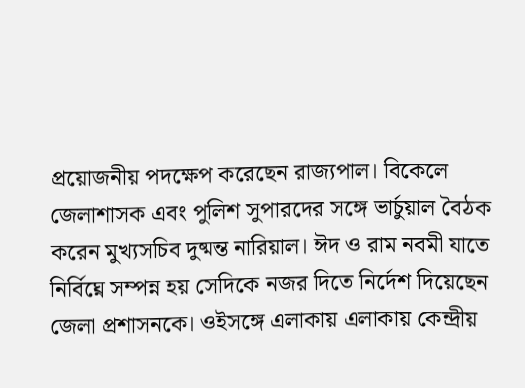প্রয়োজনীয় পদক্ষেপ করেছেন রাজ্যপাল। বিকেলে জেলাশাসক এবং পুলিশ সুপারদের সঙ্গে ভার্চুয়াল বৈঠক করেন মুখ্যসচিব দুষ্মন্ত নারিয়াল। ঈদ ও রাম নবমী যাতে নির্বিঘ্নে সম্পন্ন হয় সেদিকে নজর দিতে নির্দেশ দিয়েছেন জেলা প্রশাসনকে। ওইসঙ্গে এলাকায় এলাকায় কেন্দ্রীয়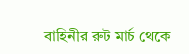বাহিনীর রুট মার্চ থেকে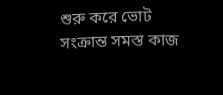শুরু করে ভোট সংক্রান্ত সমস্ত কাজ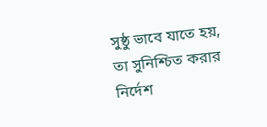সুষ্ঠু ভাবে যাতে হয়, তা সুনিশ্চিত করার নির্দেশ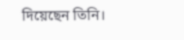দিয়েছেন তিনি।